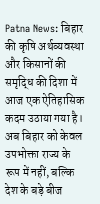Patna News: बिहार की कृषि अर्थव्यवस्था और किसानों की समृद्धि की दिशा में आज एक ऐतिहासिक कदम उठाया गया है। अब बिहार को केवल उपभोक्ता राज्य के रूप में नहीं, बल्कि देश के बड़े बीज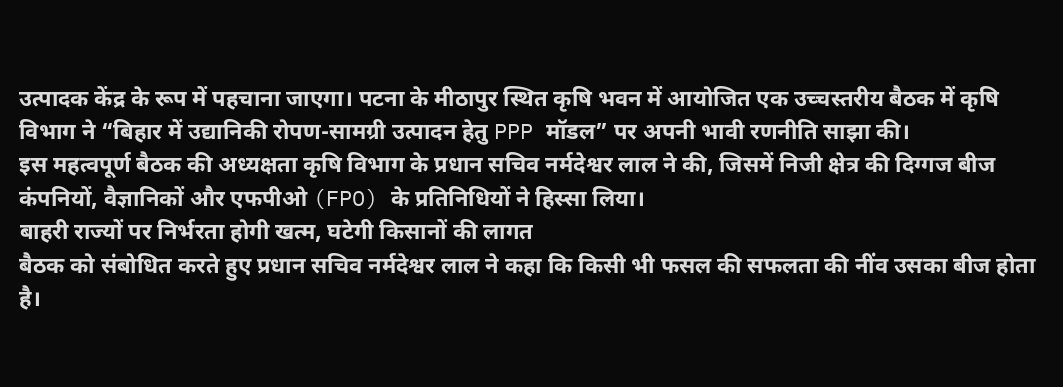उत्पादक केंद्र के रूप में पहचाना जाएगा। पटना के मीठापुर स्थित कृषि भवन में आयोजित एक उच्चस्तरीय बैठक में कृषि विभाग ने “बिहार में उद्यानिकी रोपण-सामग्री उत्पादन हेतु PPP मॉडल” पर अपनी भावी रणनीति साझा की।
इस महत्वपूर्ण बैठक की अध्यक्षता कृषि विभाग के प्रधान सचिव नर्मदेश्वर लाल ने की, जिसमें निजी क्षेत्र की दिग्गज बीज कंपनियों, वैज्ञानिकों और एफपीओ (FPO) के प्रतिनिधियों ने हिस्सा लिया।
बाहरी राज्यों पर निर्भरता होगी खत्म, घटेगी किसानों की लागत
बैठक को संबोधित करते हुए प्रधान सचिव नर्मदेश्वर लाल ने कहा कि किसी भी फसल की सफलता की नींव उसका बीज होता है।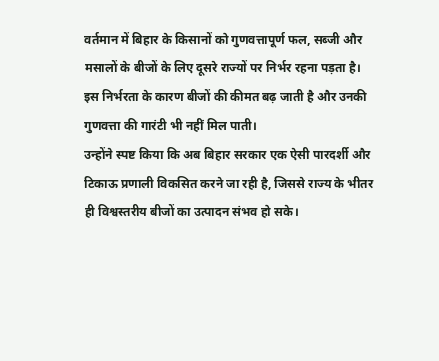वर्तमान में बिहार के किसानों को गुणवत्तापूर्ण फल, सब्जी और मसालों के बीजों के लिए दूसरे राज्यों पर निर्भर रहना पड़ता है। इस निर्भरता के कारण बीजों की कीमत बढ़ जाती है और उनकी गुणवत्ता की गारंटी भी नहीं मिल पाती।
उन्होंने स्पष्ट किया कि अब बिहार सरकार एक ऐसी पारदर्शी और टिकाऊ प्रणाली विकसित करने जा रही है, जिससे राज्य के भीतर ही विश्वस्तरीय बीजों का उत्पादन संभव हो सके।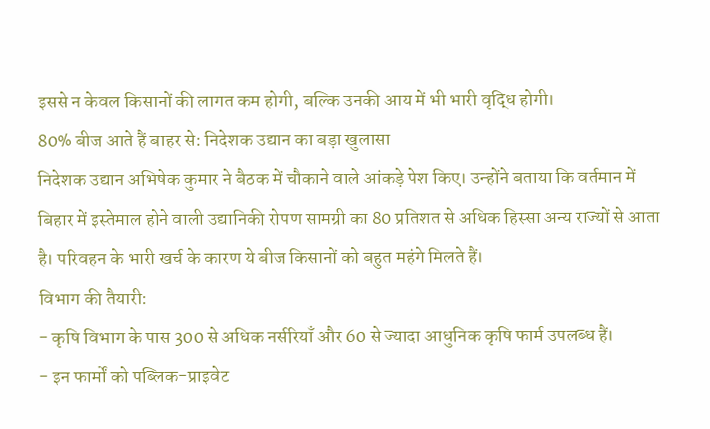इससे न केवल किसानों की लागत कम होगी, बल्कि उनकी आय में भी भारी वृद्धि होगी।
80% बीज आते हैं बाहर से: निदेशक उद्यान का बड़ा खुलासा
निदेशक उद्यान अभिषेक कुमार ने बैठक में चौकाने वाले आंकड़े पेश किए। उन्होंने बताया कि वर्तमान में बिहार में इस्तेमाल होने वाली उद्यानिकी रोपण सामग्री का 80 प्रतिशत से अधिक हिस्सा अन्य राज्यों से आता है। परिवहन के भारी खर्च के कारण ये बीज किसानों को बहुत महंगे मिलते हैं।
विभाग की तैयारी:
- कृषि विभाग के पास 300 से अधिक नर्सरियाँ और 60 से ज्यादा आधुनिक कृषि फार्म उपलब्ध हैं।
- इन फार्मों को पब्लिक-प्राइवेट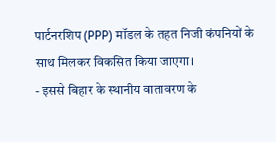पार्टनरशिप (PPP) मॉडल के तहत निजी कंपनियों के साथ मिलकर विकसित किया जाएगा।
- इससे बिहार के स्थानीय वातावरण के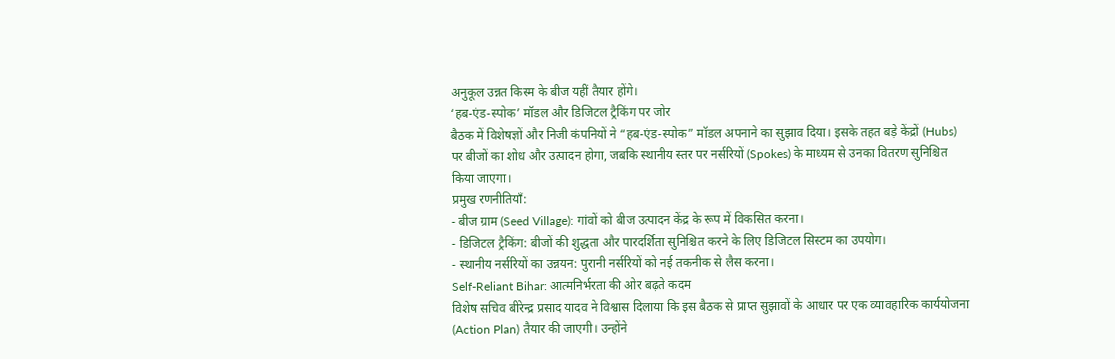अनुकूल उन्नत किस्म के बीज यहीं तैयार होंगे।
‘हब-एंड-स्पोक’ मॉडल और डिजिटल ट्रैकिंग पर जोर
बैठक में विशेषज्ञों और निजी कंपनियों ने “हब-एंड-स्पोक” मॉडल अपनाने का सुझाव दिया। इसके तहत बड़े केंद्रों (Hubs) पर बीजों का शोध और उत्पादन होगा, जबकि स्थानीय स्तर पर नर्सरियों (Spokes) के माध्यम से उनका वितरण सुनिश्चित किया जाएगा।
प्रमुख रणनीतियाँ:
- बीज ग्राम (Seed Village): गांवों को बीज उत्पादन केंद्र के रूप में विकसित करना।
- डिजिटल ट्रैकिंग: बीजों की शुद्धता और पारदर्शिता सुनिश्चित करने के लिए डिजिटल सिस्टम का उपयोग।
- स्थानीय नर्सरियों का उन्नयन: पुरानी नर्सरियों को नई तकनीक से लैस करना।
Self-Reliant Bihar: आत्मनिर्भरता की ओर बढ़ते कदम
विशेष सचिव बीरेन्द्र प्रसाद यादव ने विश्वास दिलाया कि इस बैठक से प्राप्त सुझावों के आधार पर एक व्यावहारिक कार्ययोजना (Action Plan) तैयार की जाएगी। उन्होंने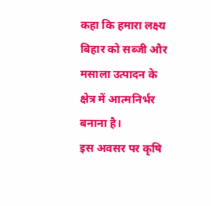कहा कि हमारा लक्ष्य बिहार को सब्जी और मसाला उत्पादन के क्षेत्र में आत्मनिर्भर बनाना है।
इस अवसर पर कृषि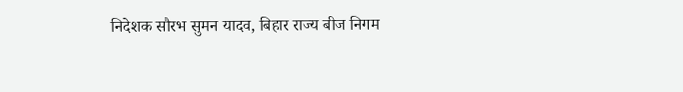निदेशक सौरभ सुमन यादव, बिहार राज्य बीज निगम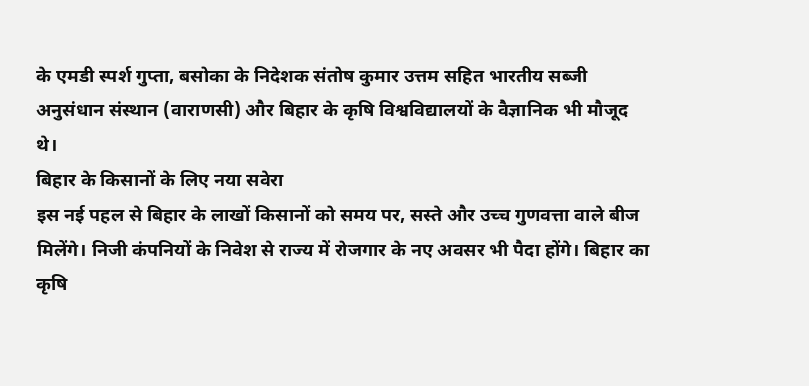के एमडी स्पर्श गुप्ता, बसोका के निदेशक संतोष कुमार उत्तम सहित भारतीय सब्जी अनुसंधान संस्थान (वाराणसी) और बिहार के कृषि विश्वविद्यालयों के वैज्ञानिक भी मौजूद थे।
बिहार के किसानों के लिए नया सवेरा
इस नई पहल से बिहार के लाखों किसानों को समय पर, सस्ते और उच्च गुणवत्ता वाले बीज मिलेंगे। निजी कंपनियों के निवेश से राज्य में रोजगार के नए अवसर भी पैदा होंगे। बिहार का कृषि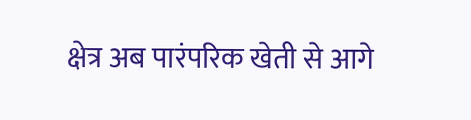क्षेत्र अब पारंपरिक खेती से आगे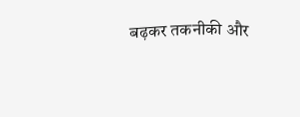बढ़कर तकनीकी और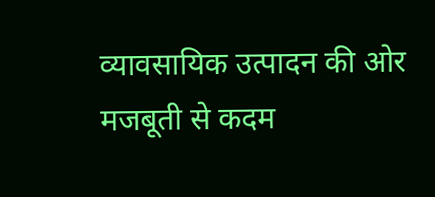व्यावसायिक उत्पादन की ओर मजबूती से कदम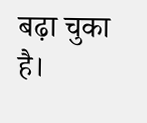बढ़ा चुका है।